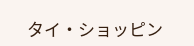タイ・ショッピン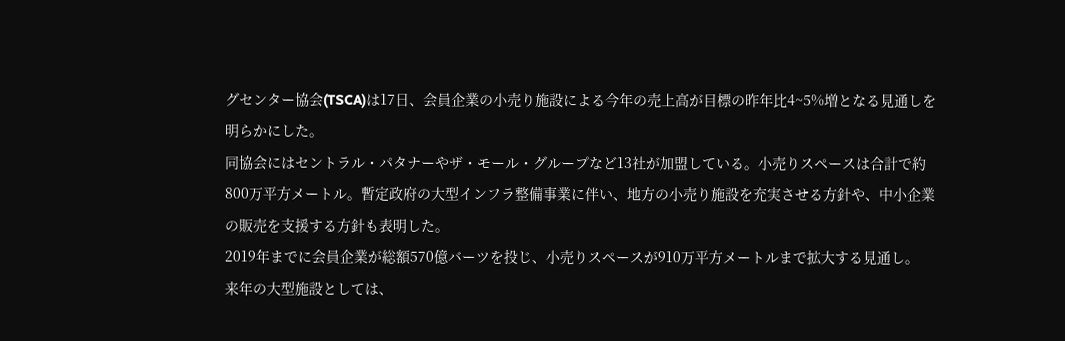グセンター協会(TSCA)は17日、会員企業の小売り施設による今年の売上高が目標の昨年比4~5%増となる見通しを明らかにした。
同協会にはセントラル・パタナーやザ・モール・グループなど13社が加盟している。小売りスペースは合計で約800万平方メートル。暫定政府の大型インフラ整備事業に伴い、地方の小売り施設を充実させる方針や、中小企業の販売を支援する方針も表明した。
2019年までに会員企業が総額570億バーツを投じ、小売りスペースが910万平方メートルまで拡大する見通し。
来年の大型施設としては、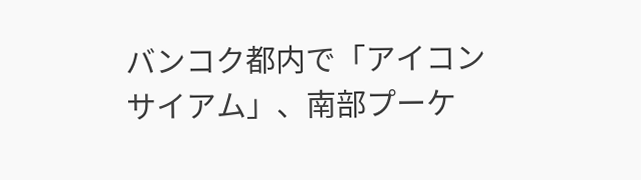バンコク都内で「アイコンサイアム」、南部プーケ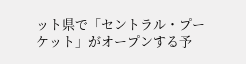ット県で「セントラル・プーケット」がオープンする予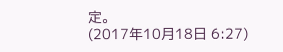定。
(2017年10月18日 6:27)